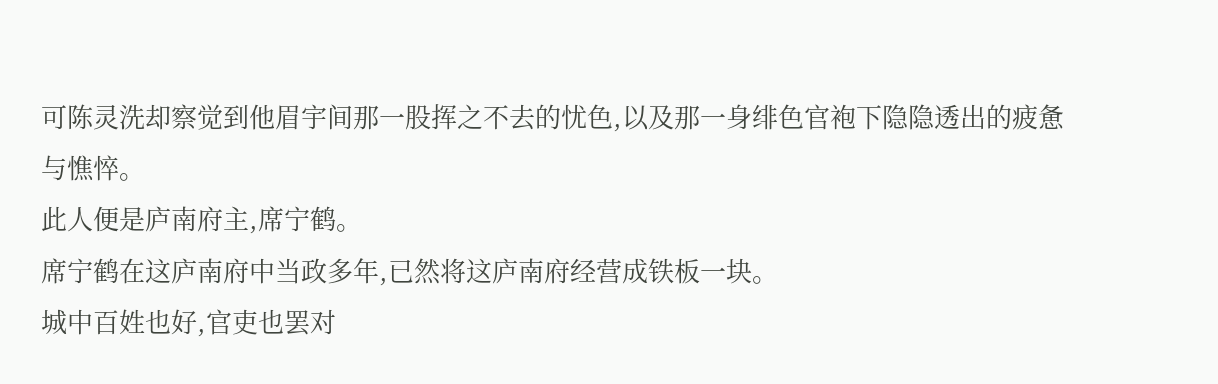可陈灵洗却察觉到他眉宇间那一股挥之不去的忧色,以及那一身绯色官袍下隐隐透出的疲惫与憔悴。
此人便是庐南府主,席宁鹤。
席宁鹤在这庐南府中当政多年,已然将这庐南府经营成铁板一块。
城中百姓也好,官吏也罢对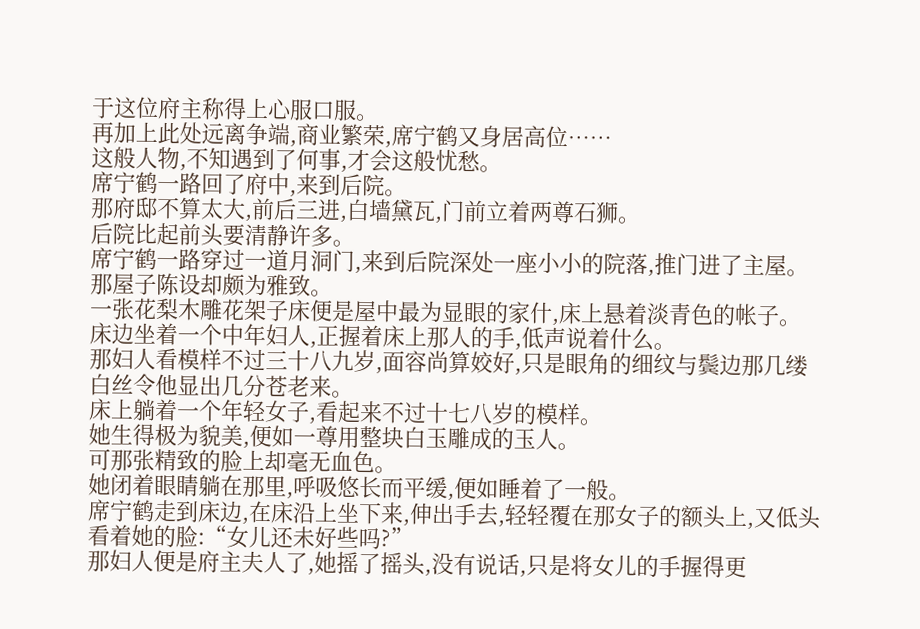于这位府主称得上心服口服。
再加上此处远离争端,商业繁荣,席宁鹤又身居高位……
这般人物,不知遇到了何事,才会这般忧愁。
席宁鹤一路回了府中,来到后院。
那府邸不算太大,前后三进,白墙黛瓦,门前立着两尊石狮。
后院比起前头要清静许多。
席宁鹤一路穿过一道月洞门,来到后院深处一座小小的院落,推门进了主屋。
那屋子陈设却颇为雅致。
一张花梨木雕花架子床便是屋中最为显眼的家什,床上悬着淡青色的帐子。
床边坐着一个中年妇人,正握着床上那人的手,低声说着什么。
那妇人看模样不过三十八九岁,面容尚算姣好,只是眼角的细纹与鬓边那几缕白丝令他显出几分苍老来。
床上躺着一个年轻女子,看起来不过十七八岁的模样。
她生得极为貌美,便如一尊用整块白玉雕成的玉人。
可那张精致的脸上却毫无血色。
她闭着眼睛躺在那里,呼吸悠长而平缓,便如睡着了一般。
席宁鹤走到床边,在床沿上坐下来,伸出手去,轻轻覆在那女子的额头上,又低头看着她的脸:“女儿还未好些吗?”
那妇人便是府主夫人了,她摇了摇头,没有说话,只是将女儿的手握得更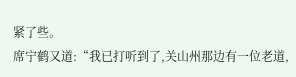紧了些。
席宁鹤又道:“我已打听到了,关山州那边有一位老道,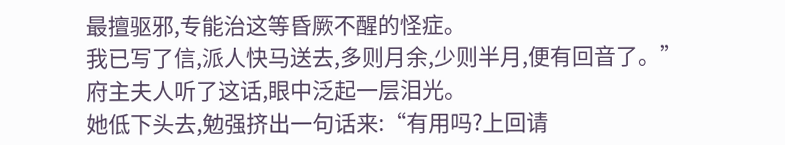最擅驱邪,专能治这等昏厥不醒的怪症。
我已写了信,派人快马送去,多则月余,少则半月,便有回音了。”
府主夫人听了这话,眼中泛起一层泪光。
她低下头去,勉强挤出一句话来:“有用吗?上回请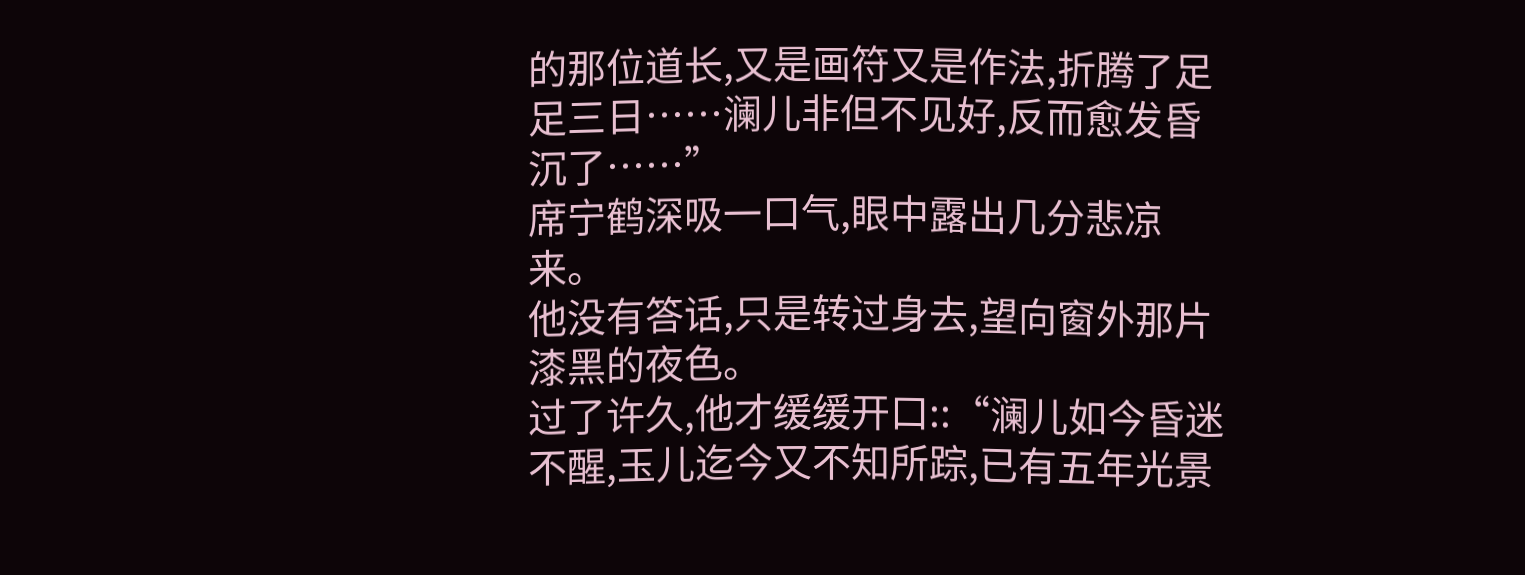的那位道长,又是画符又是作法,折腾了足足三日……澜儿非但不见好,反而愈发昏沉了……”
席宁鹤深吸一口气,眼中露出几分悲凉来。
他没有答话,只是转过身去,望向窗外那片漆黑的夜色。
过了许久,他才缓缓开口::“澜儿如今昏迷不醒,玉儿迄今又不知所踪,已有五年光景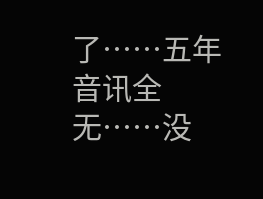了……五年音讯全无……没